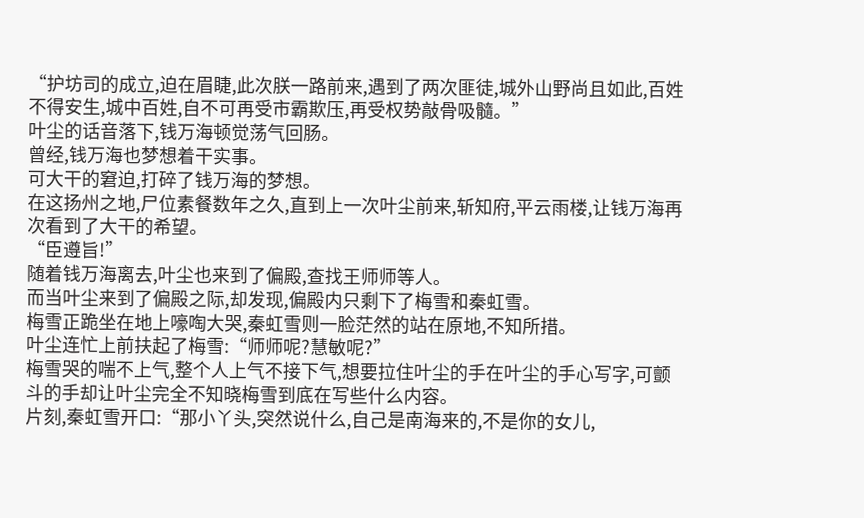“护坊司的成立,迫在眉睫,此次朕一路前来,遇到了两次匪徒,城外山野尚且如此,百姓不得安生,城中百姓,自不可再受市霸欺压,再受权势敲骨吸髓。”
叶尘的话音落下,钱万海顿觉荡气回肠。
曾经,钱万海也梦想着干实事。
可大干的窘迫,打碎了钱万海的梦想。
在这扬州之地,尸位素餐数年之久,直到上一次叶尘前来,斩知府,平云雨楼,让钱万海再次看到了大干的希望。
“臣遵旨!”
随着钱万海离去,叶尘也来到了偏殿,查找王师师等人。
而当叶尘来到了偏殿之际,却发现,偏殿内只剩下了梅雪和秦虹雪。
梅雪正跪坐在地上嚎啕大哭,秦虹雪则一脸茫然的站在原地,不知所措。
叶尘连忙上前扶起了梅雪:“师师呢?慧敏呢?”
梅雪哭的喘不上气,整个人上气不接下气,想要拉住叶尘的手在叶尘的手心写字,可颤斗的手却让叶尘完全不知晓梅雪到底在写些什么内容。
片刻,秦虹雪开口:“那小丫头,突然说什么,自己是南海来的,不是你的女儿,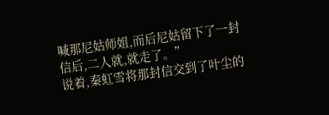喊那尼姑师姐,而后尼姑留下了一封信后,二人就,就走了。”
说着,秦虹雪将那封信交到了叶尘的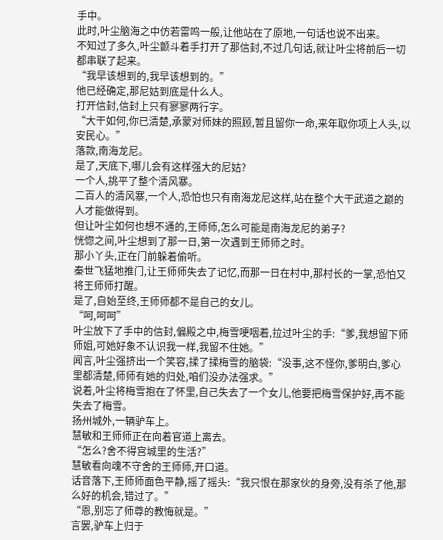手中。
此时,叶尘脑海之中仿若雷鸣一般,让他站在了原地,一句话也说不出来。
不知过了多久,叶尘颤斗着手打开了那信封,不过几句话,就让叶尘将前后一切都串联了起来。
“我早该想到的,我早该想到的。”
他已经确定,那尼姑到底是什么人。
打开信封,信封上只有寥寥两行字。
“大干如何,你已清楚,承蒙对师妹的照顾,暂且留你一命,来年取你项上人头,以安民心。”
落款,南海龙尼。
是了,天底下,哪儿会有这样强大的尼姑?
一个人,挑平了整个清风寨。
二百人的清风寨,一个人,恐怕也只有南海龙尼这样,站在整个大干武道之巅的人才能做得到。
但让叶尘如何也想不通的,王师师,怎么可能是南海龙尼的弟子?
恍惚之间,叶尘想到了那一日,第一次遇到王师师之时。
那小丫头,正在门前躲着偷听。
秦世飞猛地推门,让王师师失去了记忆,而那一日在村中,那村长的一掌,恐怕又将王师师打醒。
是了,自始至终,王师师都不是自己的女儿。
“呵,呵呵”
叶尘放下了手中的信封,偏殿之中,梅雪哽咽着,拉过叶尘的手:“爹,我想留下师师姐,可她好象不认识我一样,我留不住她。”
闻言,叶尘强挤出一个笑容,揉了揉梅雪的脑袋:“没事,这不怪你,爹明白,爹心里都清楚,师师有她的归处,咱们没办法强求。”
说着,叶尘将梅雪抱在了怀里,自己失去了一个女儿,他要把梅雪保护好,再不能失去了梅雪。
扬州城外,一辆驴车上。
慧敏和王师师正在向着官道上离去。
“怎么?舍不得宫城里的生活?”
慧敏看向魂不守舍的王师师,开口道。
话音落下,王师师面色平静,摇了摇头:“我只恨在那家伙的身旁,没有杀了他,那么好的机会,错过了。”
“恩,别忘了师尊的教悔就是。”
言罢,驴车上归于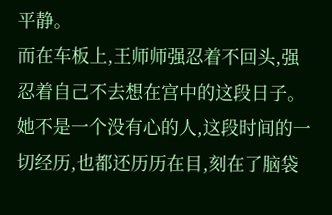平静。
而在车板上,王师师强忍着不回头,强忍着自己不去想在宫中的这段日子。
她不是一个没有心的人,这段时间的一切经历,也都还历历在目,刻在了脑袋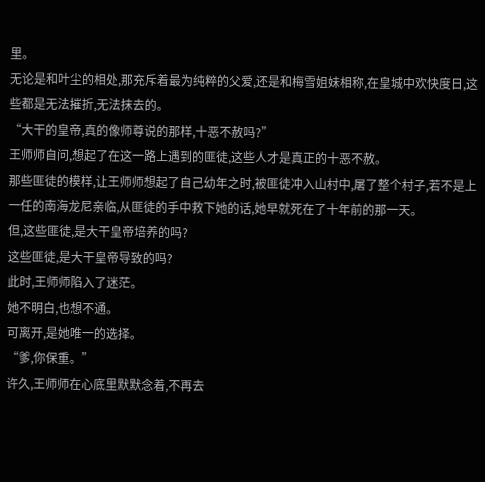里。
无论是和叶尘的相处,那充斥着最为纯粹的父爱,还是和梅雪姐妹相称,在皇城中欢快度日,这些都是无法摧折,无法抹去的。
“大干的皇帝,真的像师尊说的那样,十恶不赦吗?”
王师师自问,想起了在这一路上遇到的匪徒,这些人才是真正的十恶不赦。
那些匪徒的模样,让王师师想起了自己幼年之时,被匪徒冲入山村中,屠了整个村子,若不是上一任的南海龙尼亲临,从匪徒的手中救下她的话,她早就死在了十年前的那一天。
但,这些匪徒,是大干皇帝培养的吗?
这些匪徒,是大干皇帝导致的吗?
此时,王师师陷入了迷茫。
她不明白,也想不通。
可离开,是她唯一的选择。
“爹,你保重。”
许久,王师师在心底里默默念着,不再去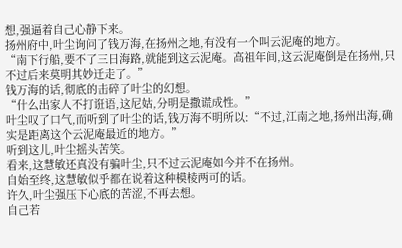想,强逼着自己心静下来。
扬州府中,叶尘询问了钱万海,在扬州之地,有没有一个叫云泥庵的地方。
“南下行船,要不了三日海路,就能到这云泥庵。高祖年间,这云泥庵倒是在扬州,只不过后来莫明其妙迁走了。”
钱万海的话,彻底的击碎了叶尘的幻想。
“什么出家人不打诳语,这尼姑,分明是撒谎成性。”
叶尘叹了口气,而听到了叶尘的话,钱万海不明所以:“不过,江南之地,扬州出海,确实是距离这个云泥庵最近的地方。”
听到这儿,叶尘摇头苦笑。
看来,这慧敏还真没有骗叶尘,只不过云泥庵如今并不在扬州。
自始至终,这慧敏似乎都在说着这种模棱两可的话。
许久,叶尘强压下心底的苦涩,不再去想。
自己若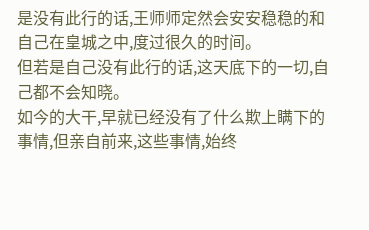是没有此行的话,王师师定然会安安稳稳的和自己在皇城之中,度过很久的时间。
但若是自己没有此行的话,这天底下的一切,自己都不会知晓。
如今的大干,早就已经没有了什么欺上瞒下的事情,但亲自前来,这些事情,始终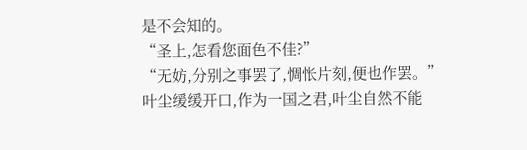是不会知的。
“圣上,怎看您面色不佳?”
“无妨,分别之事罢了,惆怅片刻,便也作罢。”
叶尘缓缓开口,作为一国之君,叶尘自然不能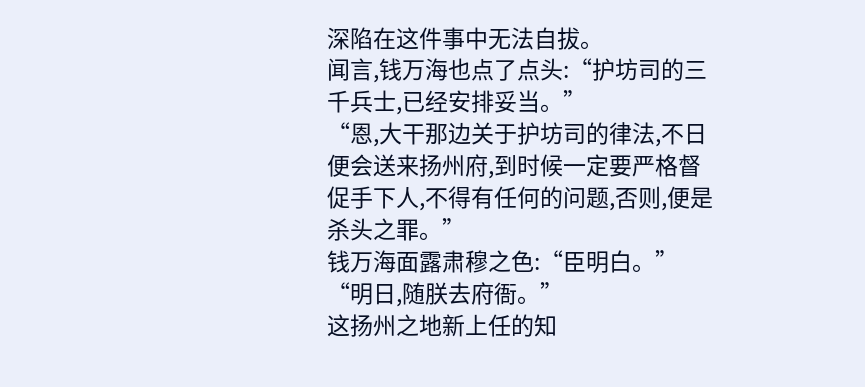深陷在这件事中无法自拔。
闻言,钱万海也点了点头:“护坊司的三千兵士,已经安排妥当。”
“恩,大干那边关于护坊司的律法,不日便会送来扬州府,到时候一定要严格督促手下人,不得有任何的问题,否则,便是杀头之罪。”
钱万海面露肃穆之色:“臣明白。”
“明日,随朕去府衙。”
这扬州之地新上任的知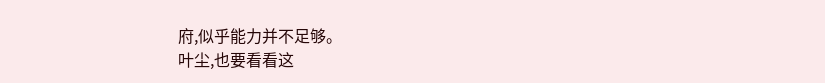府,似乎能力并不足够。
叶尘,也要看看这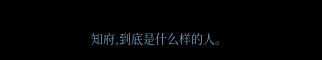知府,到底是什么样的人。